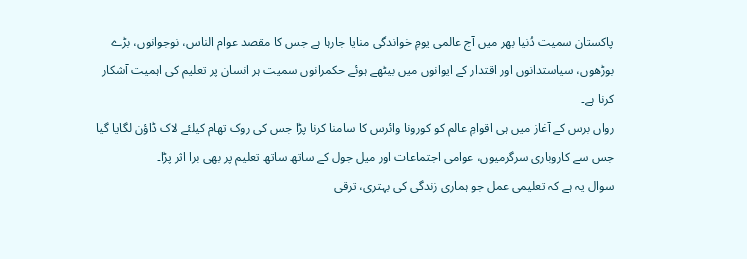پاکستان سمیت دُنیا بھر میں آج عالمی یومِ خواندگی منایا جارہا ہے جس کا مقصد عوام الناس، نوجوانوں، بڑے بوڑھوں، سیاستدانوں اور اقتدار کے ایوانوں میں بیٹھے ہوئے حکمرانوں سمیت ہر انسان پر تعلیم کی اہمیت آشکار کرنا ہے۔
رواں برس کے آغاز میں ہی اقوامِ عالم کو کورونا وائرس کا سامنا کرنا پڑا جس کی روک تھام کیلئے لاک ڈاؤن لگایا گیا جس سے کاروباری سرگرمیوں، عوامی اجتماعات اور میل جول کے ساتھ ساتھ تعلیم پر بھی برا اثر پڑا۔
سوال یہ ہے کہ تعلیمی عمل جو ہماری زندگی کی بہتری، ترقی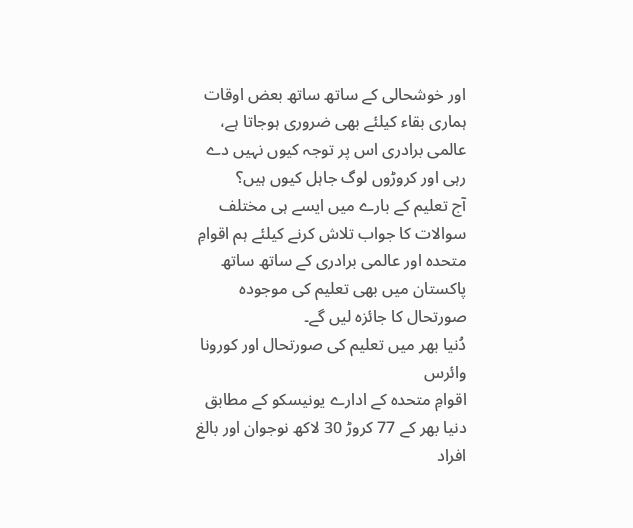اور خوشحالی کے ساتھ ساتھ بعض اوقات ہماری بقاء کیلئے بھی ضروری ہوجاتا ہے، عالمی برادری اس پر توجہ کیوں نہیں دے رہی اور کروڑوں لوگ جاہل کیوں ہیں؟
آج تعلیم کے بارے میں ایسے ہی مختلف سوالات کا جواب تلاش کرنے کیلئے ہم اقوامِ متحدہ اور عالمی برادری کے ساتھ ساتھ پاکستان میں بھی تعلیم کی موجودہ صورتحال کا جائزہ لیں گے۔
دُنیا بھر میں تعلیم کی صورتحال اور کورونا وائرس
اقوامِ متحدہ کے ادارے یونیسکو کے مطابق دنیا بھر کے 77 کروڑ 30 لاکھ نوجوان اور بالغ افراد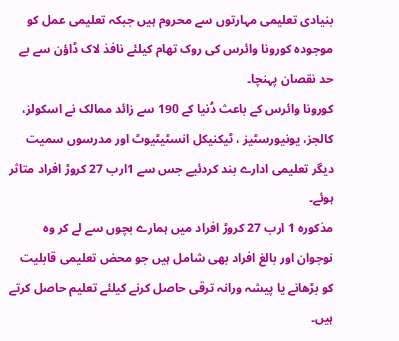بنیادی تعلیمی مہارتوں سے محروم ہیں جبکہ تعلیمی عمل کو موجودہ کورونا وائرس کی روک تھام کیلئے نافذ لاک ڈاؤن سے بے حد نقصان پہنچا۔
کورونا وائرس کے باعث دُنیا کے 190 سے زائد ممالک نے اسکولز، کالجز، یونیورسٹیز ، ٹیکنیکل انسٹیٹیوٹ اور مدرسوں سمیت دیگر تعلیمی ادارے بند کردئیے جس سے 1ارب 27 کروڑ افراد متاثر ہوئے۔
مذکورہ 1 ارب 27 کروڑ افراد میں ہمارے بچوں سے لے کر وہ نوجوان اور بالغ افراد بھی شامل ہیں جو محض تعلیمی قابلیت کو بڑھانے یا پیشہ ورانہ ترقی حاصل کرنے کیلئے تعلیم حاصل کرتے ہیں۔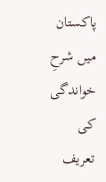پاکستان میں شرحِ خواندگی کی تعریف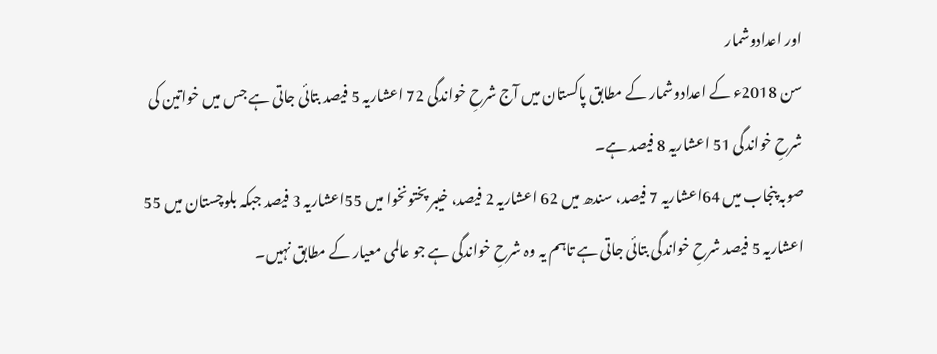اور اعدادوشمار
سن 2018ء کے اعدادوشمار کے مطابق پاکستان میں آج شرحِ خواندگی 72 اعشاریہ 5 فیصد بتائی جاتی ہے جس میں خواتین کی شرحِ خواندگی 51 اعشاریہ 8 فیصد ہے۔
صوبہ پنجاب میں 64اعشاریہ 7 فیصد، سندھ میں 62 اعشاریہ 2 فیصد، خیبر پختونخوا میں 55اعشاریہ 3 فیصد جبکہ بلوچستان میں 55 اعشاریہ 5 فیصد شرحِ خواندگی بتائی جاتی ہے تاہم یہ وہ شرحِ خواندگی ہے جو عالمی معیار کے مطابق نہیں۔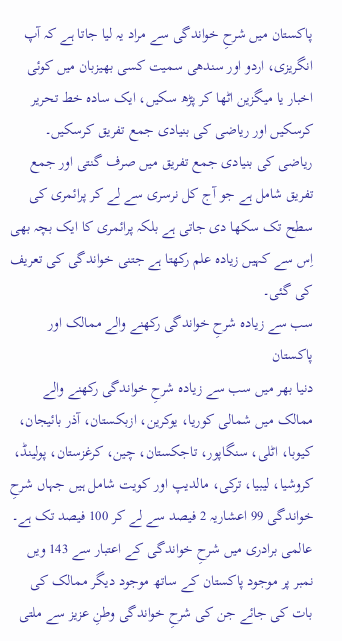پاکستان میں شرحِ خواندگی سے مراد یہ لیا جاتا ہے کہ آپ انگریزی، اردو اور سندھی سمیت کسی بھیزبان میں کوئی اخبار یا میگزین اٹھا کر پڑھ سکیں، ایک سادہ خط تحریر کرسکیں اور ریاضی کی بنیادی جمع تفریق کرسکیں۔
ریاضی کی بنیادی جمع تفریق میں صرف گنتی اور جمع تفریق شامل ہے جو آج کل نرسری سے لے کر پرائمری کی سطح تک سکھا دی جاتی ہے بلکہ پرائمری کا ایک بچہ بھی اِس سے کہیں زیادہ علم رکھتا ہے جتنی خواندگی کی تعریف کی گئی۔
سب سے زیادہ شرحِ خواندگی رکھنے والے ممالک اور پاکستان
دنیا بھر میں سب سے زیادہ شرحِ خواندگی رکھنے والے ممالک میں شمالی کوریا، یوکرین، ازبکستان، آذر بائیجان، کیوبا، اٹلی، سنگاپور، تاجکستان، چین، کرغزستان، پولینڈ، کروشیا، لیبیا، ترکی، مالدیپ اور کویت شامل ہیں جہاں شرحِ خواندگی 99 اعشاریہ 2 فیصد سے لے کر 100 فیصد تک ہے۔
عالمی برادری میں شرحِ خواندگی کے اعتبار سے 143 ویں نمبر پر موجود پاکستان کے ساتھ موجود دیگر ممالک کی بات کی جائے جن کی شرحِ خواندگی وطنِ عزیز سے ملتی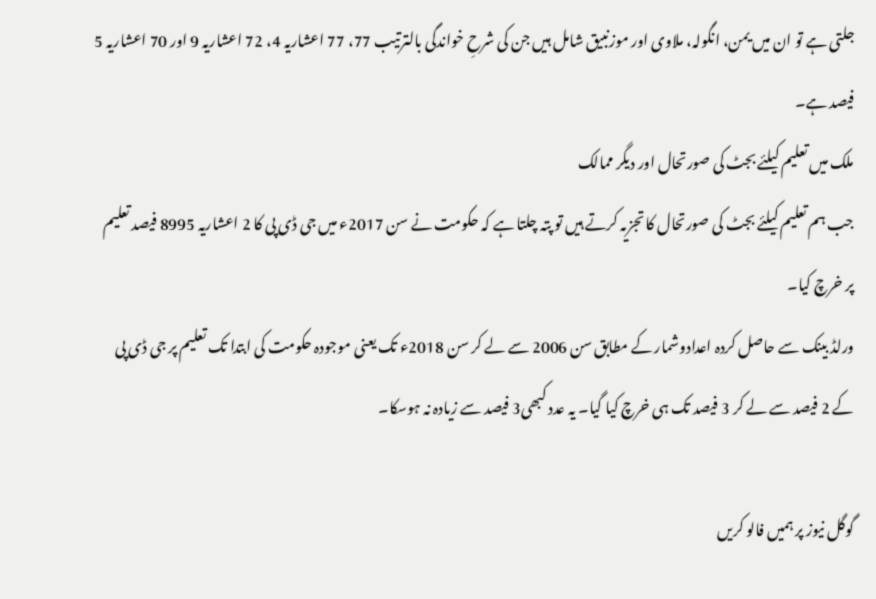جلتی ہے تو ان میں یمن، انگولہ، ملاوی اور موزنبیق شامل ہیں جن کی شرحِ خواندگی بالترتیب 77، 77 اعشاریہ 4، 72 اعشاریہ 9 اور 70 اعشاریہ 5 فیصد ہے۔
ملک میں تعلیم کیلئے بجٹ کی صورتحال اور دیگر ممالک
جب ہم تعلیم کیلئے بجٹ کی صورتحال کا تجزیہ کرتے ہیں تو پتہ چلتا ہے کہ حکومت نے سن 2017ء میں جی ڈی پی کا 2 اعشاریہ 8995 فیصد تعلیم پر خرچ کیا۔
ورلڈ بینک سے حاصل کردہ اعدادوشمار کے مطابق سن 2006 سے لے کر سن 2018ء تک یعنی موجودہ حکومت کی ابتدا تک تعلیم پر جی ڈی پی کے 2 فیصد سے لے کر 3 فیصد تک ہی خرچ کیا گیا۔ یہ عدد کبھی3 فیصد سے زیادہ نہ ہوسکا۔

گوگل نیوز پر ہمیں فالو کریں